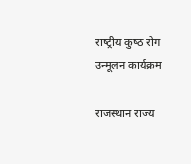राष्‍ट्रीय कुष्‍ठ रोग उन्‍मूलन कार्यक्रम

राजस्‍थान राज्‍य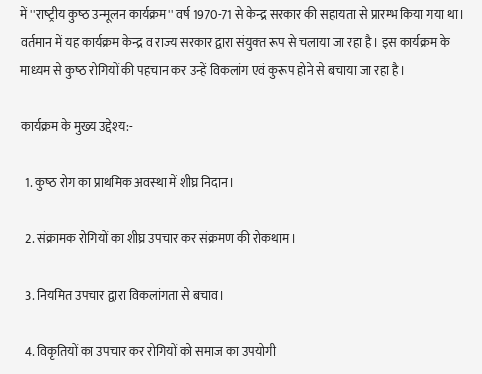में ''राष्‍ट्रीय कुष्‍ठ उन्‍मूलन कार्यक्रम'' वर्ष 1970-71 से केन्‍द्र सरकार की सहायता से प्रारम्‍भ किया गया था। वर्तमान में यह कार्यक्रम केन्‍द्र व राज्‍य सरकार द्वारा संयुक्‍त रूप से चलाया जा रहा है। इस कार्यक्रम के माध्‍यम से कुष्‍ठ रोगियों की पहचान कर उन्‍हें विकलांग एवं कुरूप होने से बचाया जा रहा है।

कार्यक्रम के मुख्‍य उद्देश्‍य:-

  1. कुष्‍ठ रोग का प्राथमिक अवस्‍था में शीघ्र निदान।

  2. संक्रामक रोगियों का शीघ्र उपचार कर संक्रमण की रोकथाम।

  3. नियमित उपचार द्वारा विकलांगता से बचाव।

  4. विकृतियों का उपचार कर रोगियों को समाज का उपयोगी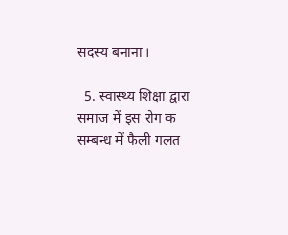सदस्‍य बनाना।

  5. स्‍वास्‍थ्‍य शिक्षा द्वारा समाज में इस रोग क सम्‍बन्‍ध में फैली गलत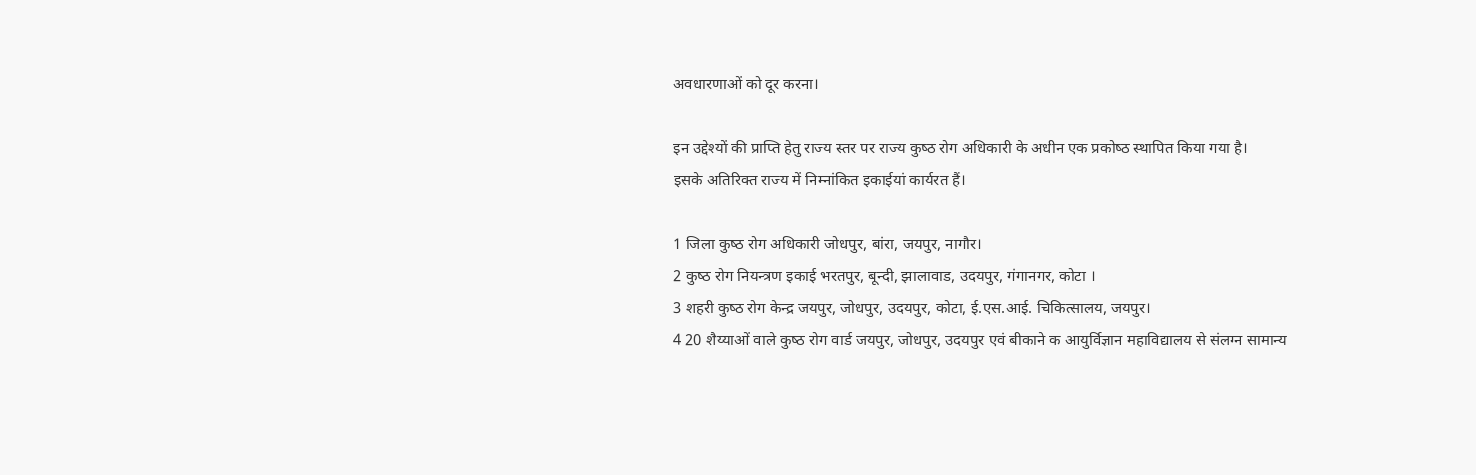अवधारणाओं को दूर करना।

इन उद्देश्‍यों की प्राप्ति हेतु राज्‍य स्‍तर पर राज्‍य कुष्‍ठ रोग अधिकारी के अधीन एक प्रकोष्‍ठ स्‍थापित किया गया है।
इसके अतिरिक्‍त राज्‍य में निम्‍नांकित इकाईयां कार्यरत हैं।

1 जिला कुष्‍ठ रोग अधिकारी जोधपुर, बांरा, जयपुर, नागौर।
2 कुष्‍ठ रोग नियन्‍त्रण इकाई भरतपुर, बून्‍दी, झालावाड, उदयपुर, गंगानगर, कोटा ।
3 शहरी कुष्‍ठ रोग केन्‍द्र जयपुर, जोधपुर, उदयपुर, कोटा, ई.एस.आई. चिकित्‍सालय, जयपुर।
4 20 शैय्याओं वाले कुष्‍ठ रोग वार्ड जयपुर, जोधपुर, उदयपुर एवं बीकाने क आयुर्विज्ञान महाविद्यालय से संलग्‍न सामान्‍य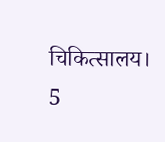चिकित्‍सालय।
5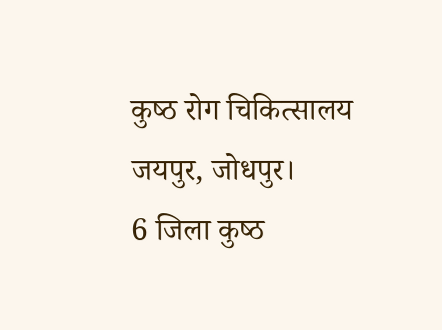कुष्‍ठ रोग चिकित्‍सालय जयपुर, जोधपुर।
6 जिला कुष्‍ठ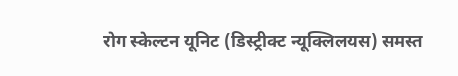रोग स्‍केल्‍टन यूनिट (डिस्‍ट्रीक्‍ट न्‍यूक्लिलयस) समस्‍त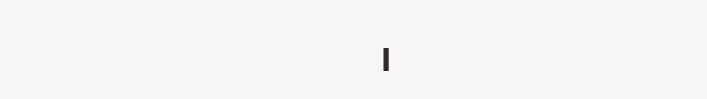।